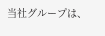当社グループは、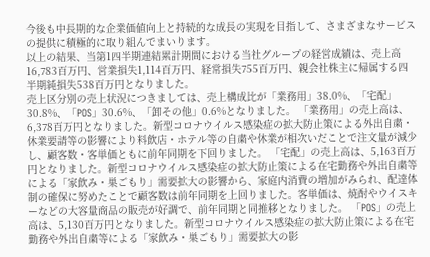今後も中長期的な企業価値向上と持続的な成長の実現を目指して、さまざまなサービスの提供に積極的に取り組んでまいります。
以上の結果、当第1四半期連結累計期間における当社グループの経営成績は、売上高16,783百万円、営業損失1,114百万円、経常損失755百万円、親会社株主に帰属する四半期純損失538百万円となりました。
売上区分別の売上状況につきましては、売上構成比が「業務用」38.0%、「宅配」30.8%、「POS」30.6%、「卸その他」0.6%となりました。 「業務用」の売上高は、6,378百万円となりました。新型コロナウイルス感染症の拡大防止策による外出自粛・休業要請等の影響により料飲店・ホテル等の自粛や休業が相次いだことで注文量が減少し、顧客数・客単価ともに前年同期を下回りました。 「宅配」の売上高は、5,163百万円となりました。新型コロナウイルス感染症の拡大防止策による在宅勤務や外出自粛等による「家飲み・巣ごもり」需要拡大の影響から、家庭内消費の増加がみられ、配達体制の確保に努めたことで顧客数は前年同期を上回りました。客単価は、焼酎やウイスキーなどの大容量商品の販売が好調で、前年同期と同推移となりました。 「POS」の売上高は、5,130百万円となりました。新型コロナウイルス感染症の拡大防止策による在宅勤務や外出自粛等による「家飲み・巣ごもり」需要拡大の影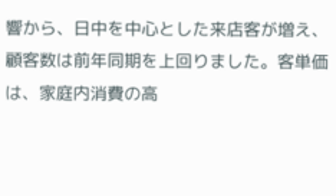響から、日中を中心とした来店客が増え、顧客数は前年同期を上回りました。客単価は、家庭内消費の高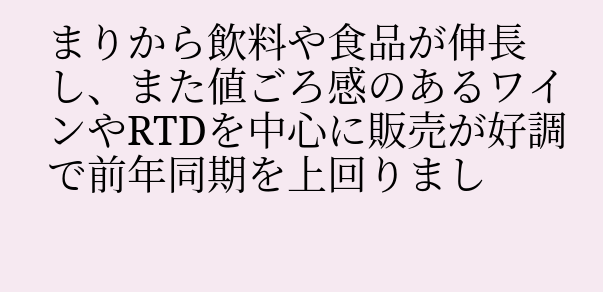まりから飲料や食品が伸長し、また値ごろ感のあるワインやRTDを中心に販売が好調で前年同期を上回りまし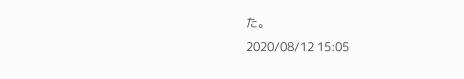た。
2020/08/12 15:05